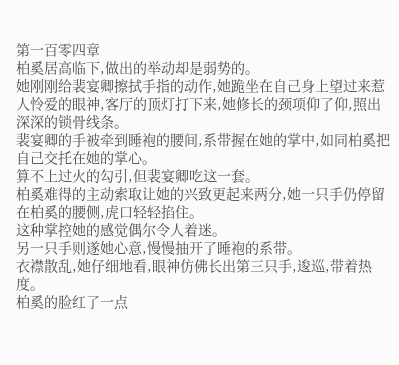第一百零四章
柏奚居高临下,做出的举动却是弱势的。
她刚刚给裴宴卿擦拭手指的动作,她跪坐在自己身上望过来惹人怜爱的眼神,客厅的顶灯打下来,她修长的颈项仰了仰,照出深深的锁骨线条。
裴宴卿的手被牵到睡袍的腰间,系带握在她的掌中,如同柏奚把自己交托在她的掌心。
算不上过火的勾引,但裴宴卿吃这一套。
柏奚难得的主动索取让她的兴致更起来两分,她一只手仍停留在柏奚的腰侧,虎口轻轻掐住。
这种掌控她的感觉偶尔令人着迷。
另一只手则遂她心意,慢慢抽开了睡袍的系带。
衣襟散乱,她仔细地看,眼神仿佛长出第三只手,逡巡,带着热度。
柏奚的脸红了一点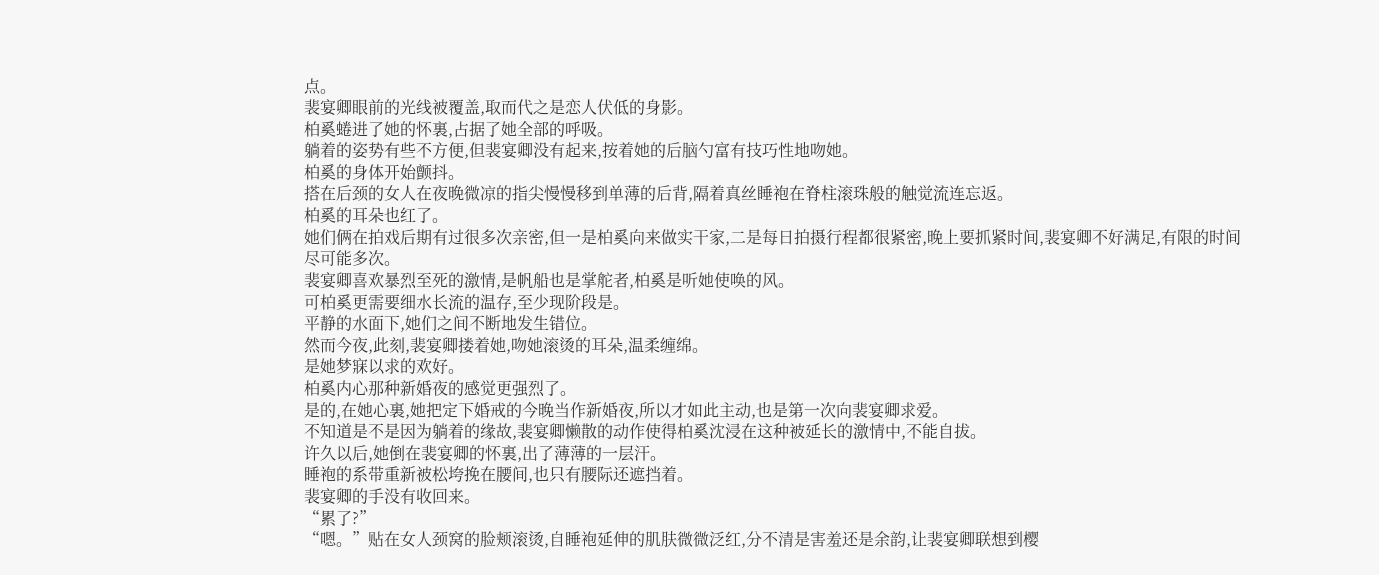点。
裴宴卿眼前的光线被覆盖,取而代之是恋人伏低的身影。
柏奚蜷进了她的怀裏,占据了她全部的呼吸。
躺着的姿势有些不方便,但裴宴卿没有起来,按着她的后脑勺富有技巧性地吻她。
柏奚的身体开始颤抖。
搭在后颈的女人在夜晚微凉的指尖慢慢移到单薄的后背,隔着真丝睡袍在脊柱滚珠般的触觉流连忘返。
柏奚的耳朵也红了。
她们俩在拍戏后期有过很多次亲密,但一是柏奚向来做实干家,二是每日拍摄行程都很紧密,晚上要抓紧时间,裴宴卿不好满足,有限的时间尽可能多次。
裴宴卿喜欢暴烈至死的激情,是帆船也是掌舵者,柏奚是听她使唤的风。
可柏奚更需要细水长流的温存,至少现阶段是。
平静的水面下,她们之间不断地发生错位。
然而今夜,此刻,裴宴卿搂着她,吻她滚烫的耳朵,温柔缠绵。
是她梦寐以求的欢好。
柏奚内心那种新婚夜的感觉更强烈了。
是的,在她心裏,她把定下婚戒的今晚当作新婚夜,所以才如此主动,也是第一次向裴宴卿求爱。
不知道是不是因为躺着的缘故,裴宴卿懒散的动作使得柏奚沈浸在这种被延长的激情中,不能自拔。
许久以后,她倒在裴宴卿的怀裏,出了薄薄的一层汗。
睡袍的系带重新被松垮挽在腰间,也只有腰际还遮挡着。
裴宴卿的手没有收回来。
“累了?”
“嗯。”贴在女人颈窝的脸颊滚烫,自睡袍延伸的肌肤微微泛红,分不清是害羞还是余韵,让裴宴卿联想到樱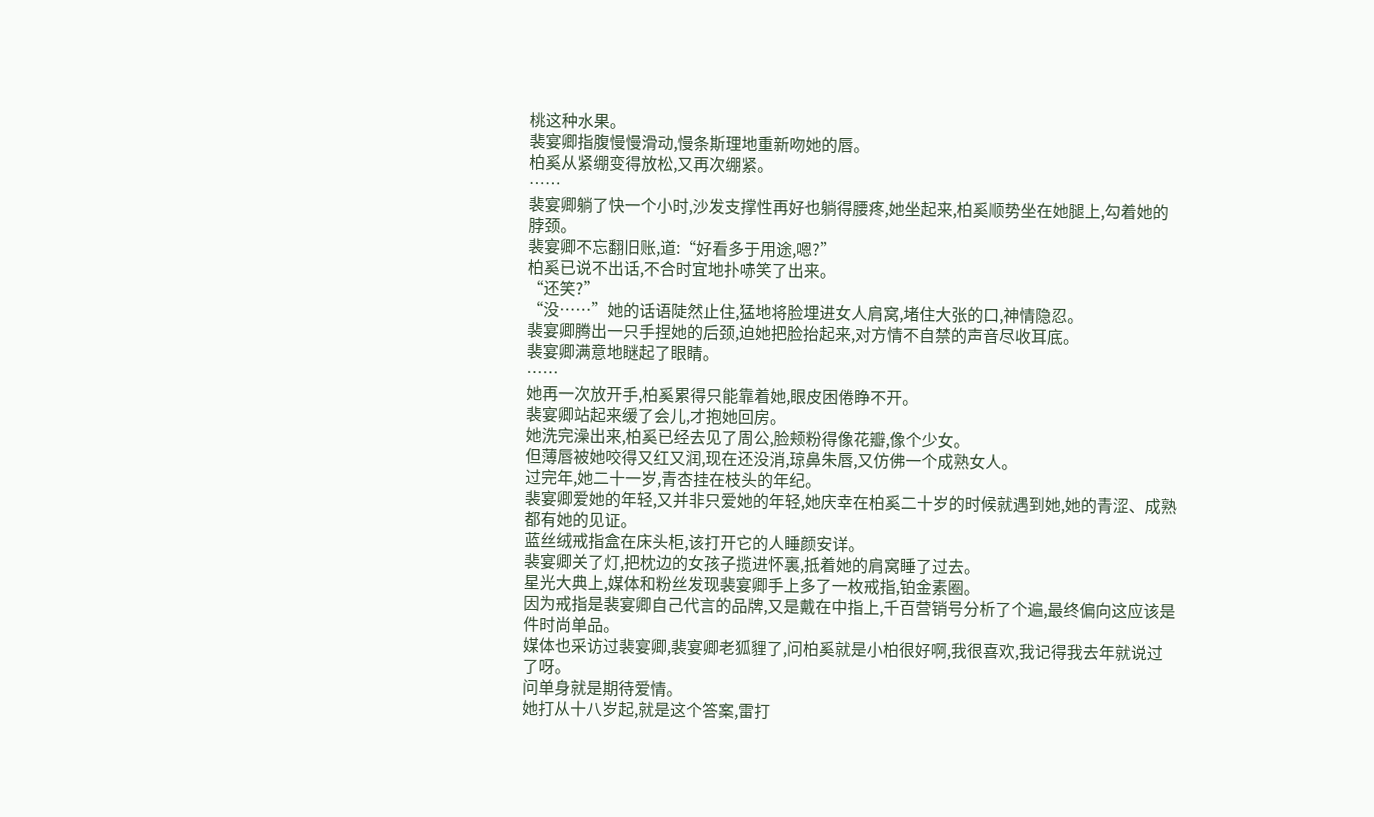桃这种水果。
裴宴卿指腹慢慢滑动,慢条斯理地重新吻她的唇。
柏奚从紧绷变得放松,又再次绷紧。
……
裴宴卿躺了快一个小时,沙发支撑性再好也躺得腰疼,她坐起来,柏奚顺势坐在她腿上,勾着她的脖颈。
裴宴卿不忘翻旧账,道:“好看多于用途,嗯?”
柏奚已说不出话,不合时宜地扑哧笑了出来。
“还笑?”
“没……”她的话语陡然止住,猛地将脸埋进女人肩窝,堵住大张的口,神情隐忍。
裴宴卿腾出一只手捏她的后颈,迫她把脸抬起来,对方情不自禁的声音尽收耳底。
裴宴卿满意地瞇起了眼睛。
……
她再一次放开手,柏奚累得只能靠着她,眼皮困倦睁不开。
裴宴卿站起来缓了会儿,才抱她回房。
她洗完澡出来,柏奚已经去见了周公,脸颊粉得像花瓣,像个少女。
但薄唇被她咬得又红又润,现在还没消,琼鼻朱唇,又仿佛一个成熟女人。
过完年,她二十一岁,青杏挂在枝头的年纪。
裴宴卿爱她的年轻,又并非只爱她的年轻,她庆幸在柏奚二十岁的时候就遇到她,她的青涩、成熟都有她的见证。
蓝丝绒戒指盒在床头柜,该打开它的人睡颜安详。
裴宴卿关了灯,把枕边的女孩子揽进怀裏,抵着她的肩窝睡了过去。
星光大典上,媒体和粉丝发现裴宴卿手上多了一枚戒指,铂金素圈。
因为戒指是裴宴卿自己代言的品牌,又是戴在中指上,千百营销号分析了个遍,最终偏向这应该是件时尚单品。
媒体也采访过裴宴卿,裴宴卿老狐貍了,问柏奚就是小柏很好啊,我很喜欢,我记得我去年就说过了呀。
问单身就是期待爱情。
她打从十八岁起,就是这个答案,雷打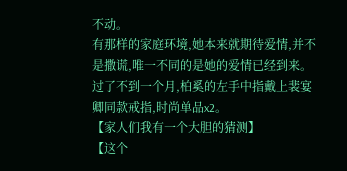不动。
有那样的家庭环境,她本来就期待爱情,并不是撒谎,唯一不同的是她的爱情已经到来。
过了不到一个月,柏奚的左手中指戴上裴宴卿同款戒指,时尚单品x2。
【家人们我有一个大胆的猜测】
【这个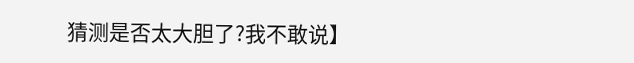猜测是否太大胆了?我不敢说】